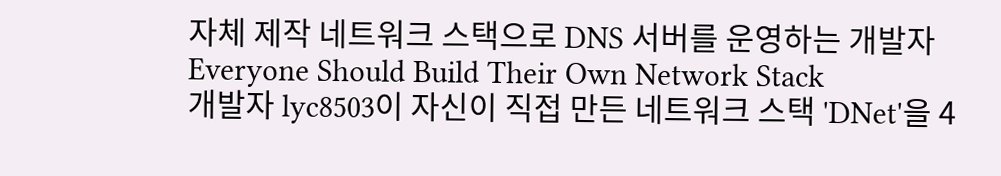자체 제작 네트워크 스택으로 DNS 서버를 운영하는 개발자
Everyone Should Build Their Own Network Stack
개발자 lyc8503이 자신이 직접 만든 네트워크 스택 'DNet'을 4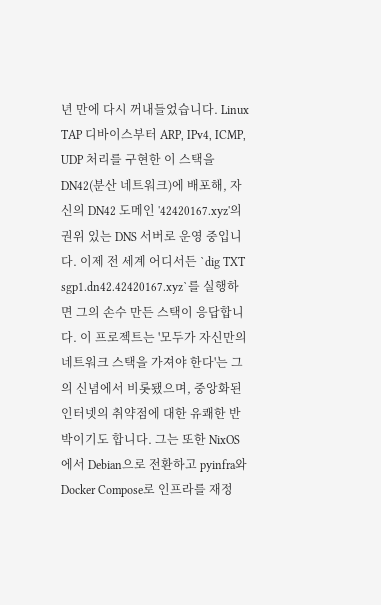년 만에 다시 꺼내들었습니다. Linux TAP 디바이스부터 ARP, IPv4, ICMP, UDP 처리를 구현한 이 스택을 DN42(분산 네트워크)에 배포해, 자신의 DN42 도메인 '42420167.xyz'의 권위 있는 DNS 서버로 운영 중입니다. 이제 전 세계 어디서든 `dig TXT sgp1.dn42.42420167.xyz`를 실행하면 그의 손수 만든 스택이 응답합니다. 이 프로젝트는 '모두가 자신만의 네트워크 스택을 가져야 한다'는 그의 신념에서 비롯됐으며, 중앙화된 인터넷의 취약점에 대한 유쾌한 반박이기도 합니다. 그는 또한 NixOS에서 Debian으로 전환하고 pyinfra와 Docker Compose로 인프라를 재정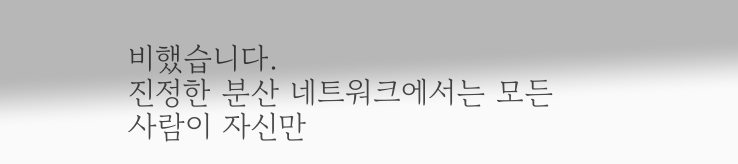비했습니다.
진정한 분산 네트워크에서는 모든 사람이 자신만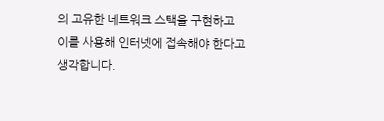의 고유한 네트워크 스택을 구현하고 이를 사용해 인터넷에 접속해야 한다고 생각합니다.